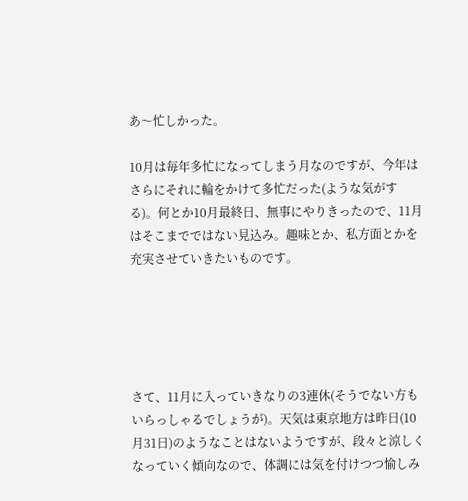あ〜忙しかった。

10月は毎年多忙になってしまう月なのですが、今年はさらにそれに輪をかけて多忙だった(ような気がする)。何とか10月最終日、無事にやりきったので、11月はそこまでではない見込み。趣味とか、私方面とかを充実させていきたいものです。





さて、11月に入っていきなりの3連休(そうでない方もいらっしゃるでしょうが)。天気は東京地方は昨日(10月31日)のようなことはないようですが、段々と涼しくなっていく傾向なので、体調には気を付けつつ愉しみ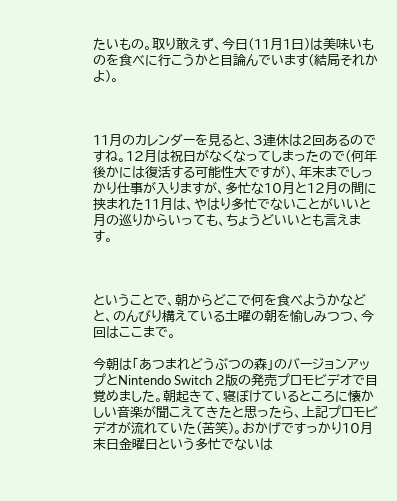たいもの。取り敢えず、今日(11月1日)は美味いものを食べに行こうかと目論んでいます(結局それかよ)。



11月のカレンダーを見ると、3連休は2回あるのですね。12月は祝日がなくなってしまったので(何年後かには復活する可能性大ですが)、年末までしっかり仕事が入りますが、多忙な10月と12月の間に挟まれた11月は、やはり多忙でないことがいいと月の巡りからいっても、ちょうどいいとも言えます。



ということで、朝からどこで何を食べようかなどと、のんびり構えている土曜の朝を愉しみつつ、今回はここまで。

今朝は「あつまれどうぶつの森」のバージョンアップとNintendo Switch 2版の発売プロモビデオで目覚めました。朝起きて、寝ぼけているところに懐かしい音楽が聞こえてきたと思ったら、上記プロモビデオが流れていた(苦笑)。おかげですっかり10月末日金曜日という多忙でないは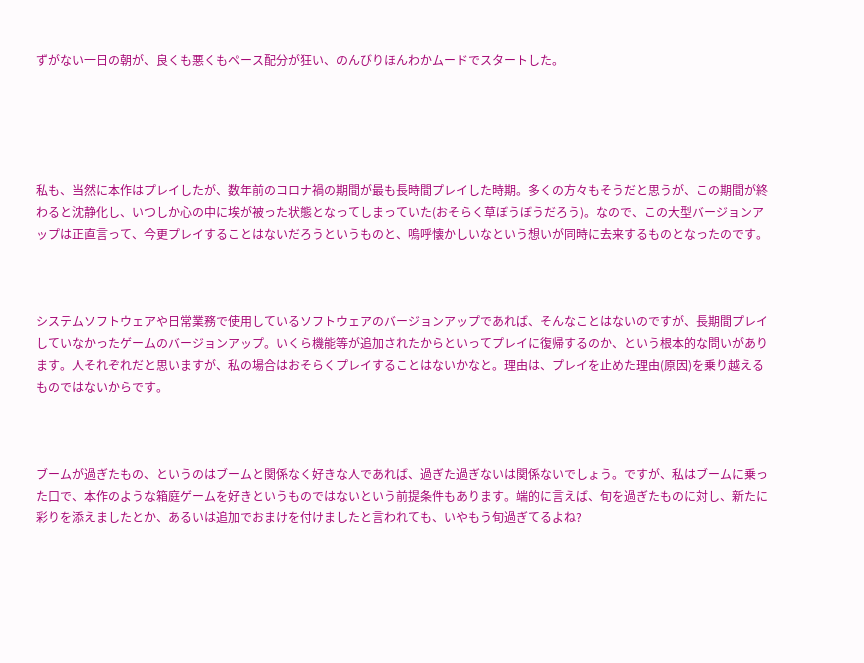ずがない一日の朝が、良くも悪くもペース配分が狂い、のんびりほんわかムードでスタートした。





私も、当然に本作はプレイしたが、数年前のコロナ禍の期間が最も長時間プレイした時期。多くの方々もそうだと思うが、この期間が終わると沈静化し、いつしか心の中に埃が被った状態となってしまっていた(おそらく草ぼうぼうだろう)。なので、この大型バージョンアップは正直言って、今更プレイすることはないだろうというものと、嗚呼懐かしいなという想いが同時に去来するものとなったのです。



システムソフトウェアや日常業務で使用しているソフトウェアのバージョンアップであれば、そんなことはないのですが、長期間プレイしていなかったゲームのバージョンアップ。いくら機能等が追加されたからといってプレイに復帰するのか、という根本的な問いがあります。人それぞれだと思いますが、私の場合はおそらくプレイすることはないかなと。理由は、プレイを止めた理由(原因)を乗り越えるものではないからです。



ブームが過ぎたもの、というのはブームと関係なく好きな人であれば、過ぎた過ぎないは関係ないでしょう。ですが、私はブームに乗った口で、本作のような箱庭ゲームを好きというものではないという前提条件もあります。端的に言えば、旬を過ぎたものに対し、新たに彩りを添えましたとか、あるいは追加でおまけを付けましたと言われても、いやもう旬過ぎてるよね?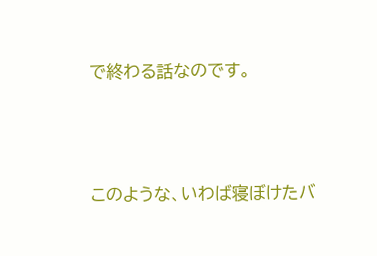で終わる話なのです。



このような、いわば寝ぼけたバ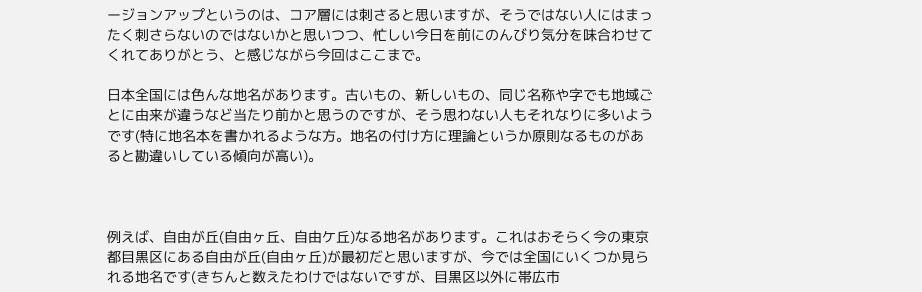ージョンアップというのは、コア層には刺さると思いますが、そうではない人にはまったく刺さらないのではないかと思いつつ、忙しい今日を前にのんびり気分を味合わせてくれてありがとう、と感じながら今回はここまで。

日本全国には色んな地名があります。古いもの、新しいもの、同じ名称や字でも地域ごとに由来が違うなど当たり前かと思うのですが、そう思わない人もそれなりに多いようです(特に地名本を書かれるような方。地名の付け方に理論というか原則なるものがあると勘違いしている傾向が高い)。



例えば、自由が丘(自由ヶ丘、自由ケ丘)なる地名があります。これはおそらく今の東京都目黒区にある自由が丘(自由ヶ丘)が最初だと思いますが、今では全国にいくつか見られる地名です(きちんと数えたわけではないですが、目黒区以外に帯広市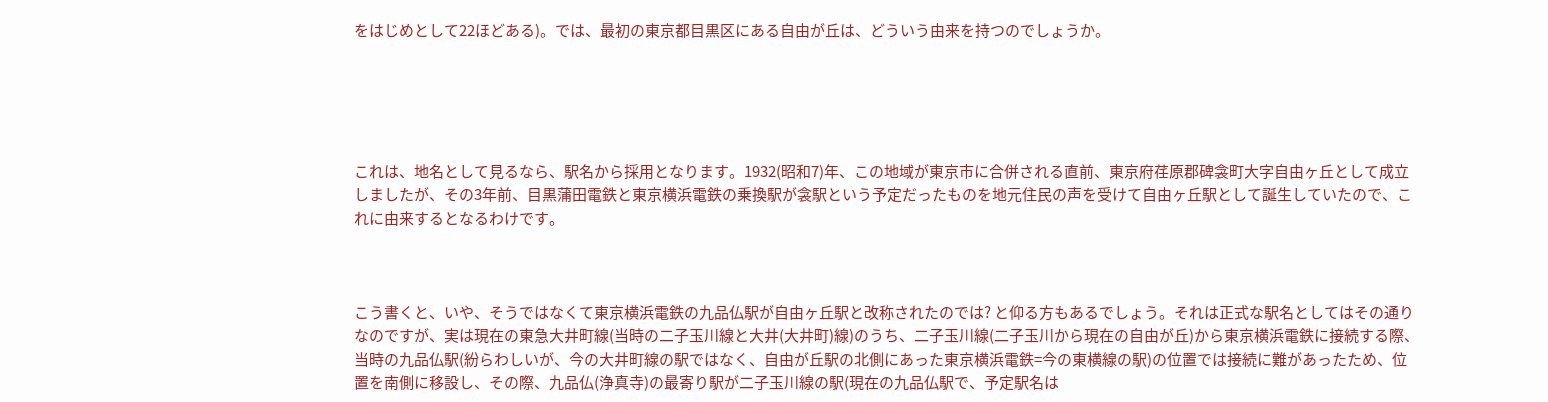をはじめとして22ほどある)。では、最初の東京都目黒区にある自由が丘は、どういう由来を持つのでしょうか。





これは、地名として見るなら、駅名から採用となります。1932(昭和7)年、この地域が東京市に合併される直前、東京府荏原郡碑衾町大字自由ヶ丘として成立しましたが、その3年前、目黒蒲田電鉄と東京横浜電鉄の乗換駅が衾駅という予定だったものを地元住民の声を受けて自由ヶ丘駅として誕生していたので、これに由来するとなるわけです。



こう書くと、いや、そうではなくて東京横浜電鉄の九品仏駅が自由ヶ丘駅と改称されたのでは? と仰る方もあるでしょう。それは正式な駅名としてはその通りなのですが、実は現在の東急大井町線(当時の二子玉川線と大井(大井町)線)のうち、二子玉川線(二子玉川から現在の自由が丘)から東京横浜電鉄に接続する際、当時の九品仏駅(紛らわしいが、今の大井町線の駅ではなく、自由が丘駅の北側にあった東京横浜電鉄=今の東横線の駅)の位置では接続に難があったため、位置を南側に移設し、その際、九品仏(浄真寺)の最寄り駅が二子玉川線の駅(現在の九品仏駅で、予定駅名は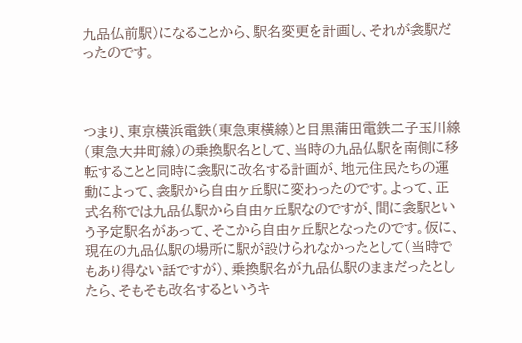九品仏前駅)になることから、駅名変更を計画し、それが衾駅だったのです。



つまり、東京横浜電鉄(東急東横線)と目黒蒲田電鉄二子玉川線(東急大井町線)の乗換駅名として、当時の九品仏駅を南側に移転することと同時に衾駅に改名する計画が、地元住民たちの運動によって、衾駅から自由ヶ丘駅に変わったのです。よって、正式名称では九品仏駅から自由ヶ丘駅なのですが、間に衾駅という予定駅名があって、そこから自由ヶ丘駅となったのです。仮に、現在の九品仏駅の場所に駅が設けられなかったとして(当時でもあり得ない話ですが)、乗換駅名が九品仏駅のままだったとしたら、そもそも改名するというキ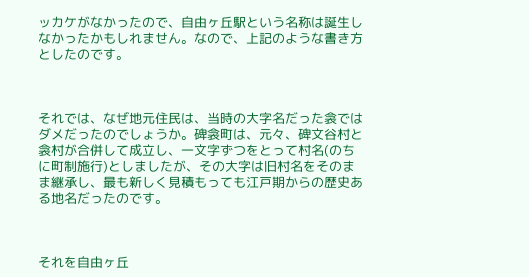ッカケがなかったので、自由ヶ丘駅という名称は誕生しなかったかもしれません。なので、上記のような書き方としたのです。



それでは、なぜ地元住民は、当時の大字名だった衾ではダメだったのでしょうか。碑衾町は、元々、碑文谷村と衾村が合併して成立し、一文字ずつをとって村名(のちに町制施行)としましたが、その大字は旧村名をそのまま継承し、最も新しく見積もっても江戸期からの歴史ある地名だったのです。



それを自由ヶ丘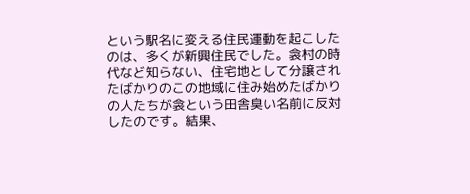という駅名に変える住民運動を起こしたのは、多くが新興住民でした。衾村の時代など知らない、住宅地として分譲されたばかりのこの地域に住み始めたばかりの人たちが衾という田舎臭い名前に反対したのです。結果、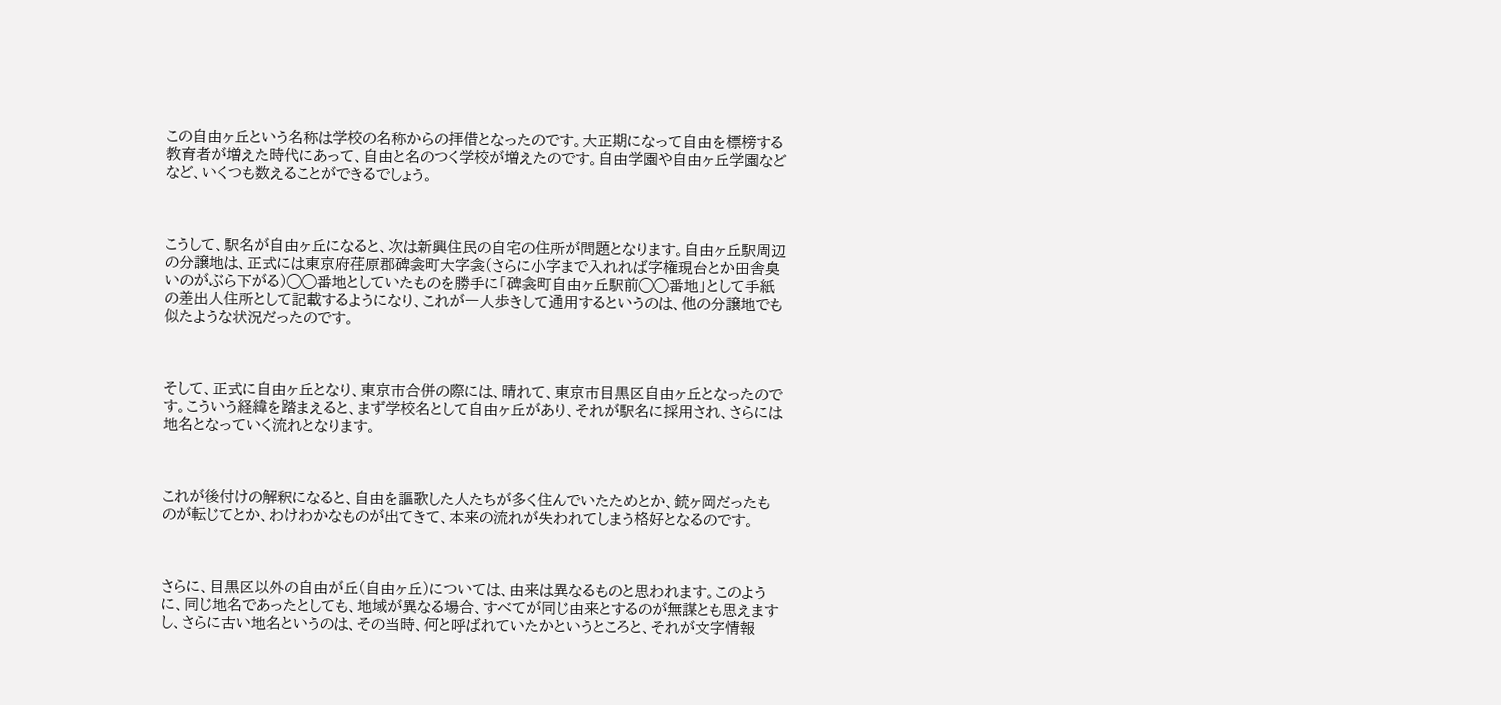この自由ヶ丘という名称は学校の名称からの拝借となったのです。大正期になって自由を標榜する教育者が増えた時代にあって、自由と名のつく学校が増えたのです。自由学園や自由ヶ丘学園などなど、いくつも数えることができるでしょう。



こうして、駅名が自由ヶ丘になると、次は新興住民の自宅の住所が問題となります。自由ヶ丘駅周辺の分譲地は、正式には東京府荏原郡碑衾町大字衾(さらに小字まで入れれば字権現台とか田舎臭いのがぶら下がる)◯◯番地としていたものを勝手に「碑衾町自由ヶ丘駅前◯◯番地」として手紙の差出人住所として記載するようになり、これが一人歩きして通用するというのは、他の分譲地でも似たような状況だったのです。



そして、正式に自由ヶ丘となり、東京市合併の際には、晴れて、東京市目黒区自由ヶ丘となったのです。こういう経緯を踏まえると、まず学校名として自由ヶ丘があり、それが駅名に採用され、さらには地名となっていく流れとなります。



これが後付けの解釈になると、自由を謳歌した人たちが多く住んでいたためとか、銃ヶ岡だったものが転じてとか、わけわかなものが出てきて、本来の流れが失われてしまう格好となるのです。



さらに、目黒区以外の自由が丘(自由ヶ丘)については、由来は異なるものと思われます。このように、同じ地名であったとしても、地域が異なる場合、すべてが同じ由来とするのが無謀とも思えますし、さらに古い地名というのは、その当時、何と呼ばれていたかというところと、それが文字情報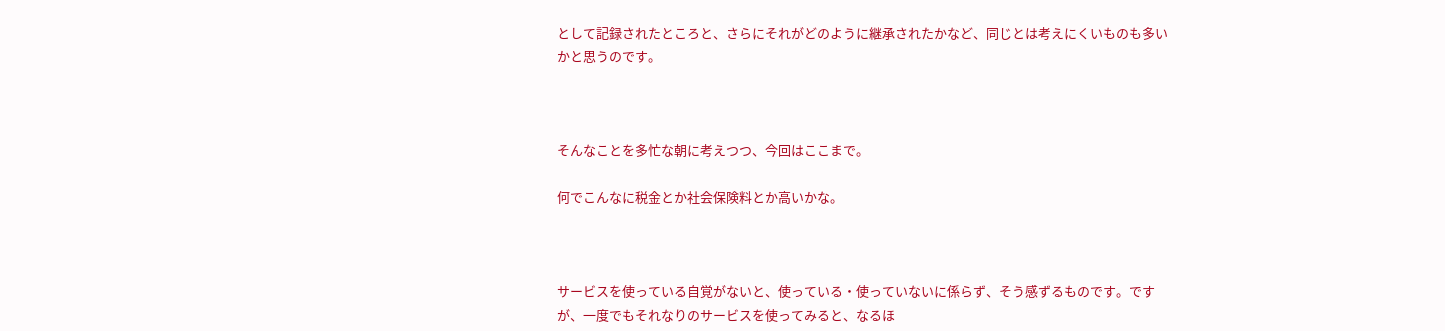として記録されたところと、さらにそれがどのように継承されたかなど、同じとは考えにくいものも多いかと思うのです。



そんなことを多忙な朝に考えつつ、今回はここまで。

何でこんなに税金とか社会保険料とか高いかな。



サービスを使っている自覚がないと、使っている・使っていないに係らず、そう感ずるものです。ですが、一度でもそれなりのサービスを使ってみると、なるほ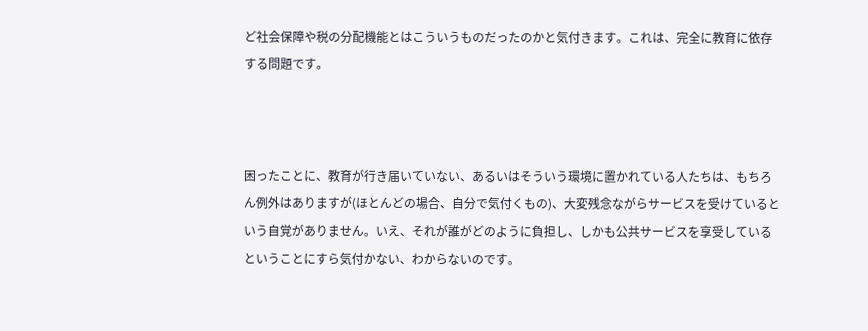ど社会保障や税の分配機能とはこういうものだったのかと気付きます。これは、完全に教育に依存する問題です。



困ったことに、教育が行き届いていない、あるいはそういう環境に置かれている人たちは、もちろん例外はありますが(ほとんどの場合、自分で気付くもの)、大変残念ながらサービスを受けているという自覚がありません。いえ、それが誰がどのように負担し、しかも公共サービスを享受しているということにすら気付かない、わからないのです。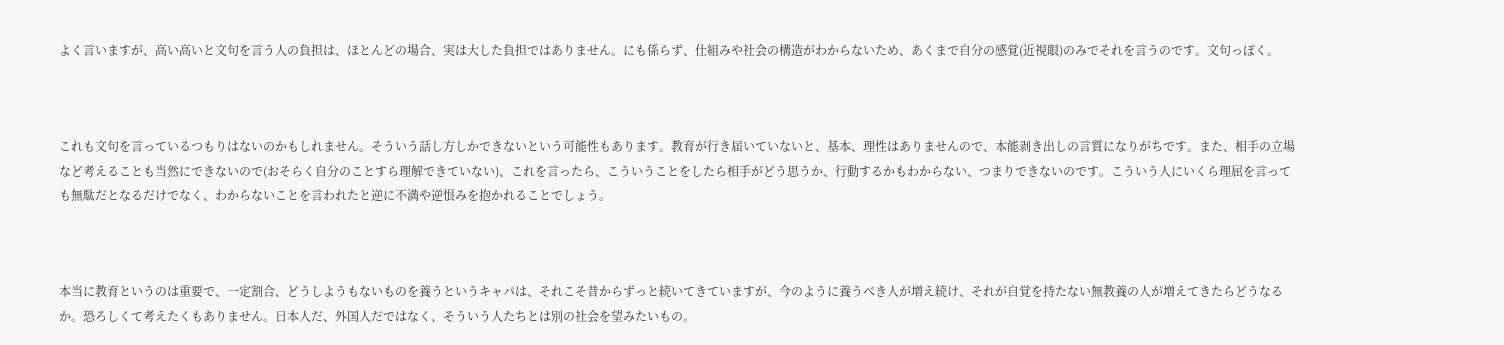よく言いますが、高い高いと文句を言う人の負担は、ほとんどの場合、実は大した負担ではありません。にも係らず、仕組みや社会の構造がわからないため、あくまで自分の感覚(近視眼)のみでそれを言うのです。文句っぽく。



これも文句を言っているつもりはないのかもしれません。そういう話し方しかできないという可能性もあります。教育が行き届いていないと、基本、理性はありませんので、本能剥き出しの言質になりがちです。また、相手の立場など考えることも当然にできないので(おそらく自分のことすら理解できていない)、これを言ったら、こういうことをしたら相手がどう思うか、行動するかもわからない、つまりできないのです。こういう人にいくら理屈を言っても無駄だとなるだけでなく、わからないことを言われたと逆に不満や逆恨みを抱かれることでしょう。



本当に教育というのは重要で、一定割合、どうしようもないものを養うというキャパは、それこそ昔からずっと続いてきていますが、今のように養うべき人が増え続け、それが自覚を持たない無教養の人が増えてきたらどうなるか。恐ろしくて考えたくもありません。日本人だ、外国人だではなく、そういう人たちとは別の社会を望みたいもの。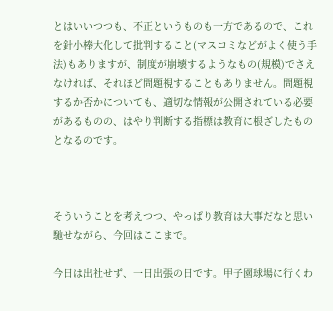とはいいつつも、不正というものも一方であるので、これを針小棒大化して批判すること(マスコミなどがよく使う手法)もありますが、制度が崩壊するようなもの(規模)でさえなければ、それほど問題視することもありません。問題視するか否かについても、適切な情報が公開されている必要があるものの、はやり判断する指標は教育に根ざしたものとなるのです。



そういうことを考えつつ、やっぱり教育は大事だなと思い馳せながら、今回はここまで。

今日は出社せず、一日出張の日です。甲子園球場に行くわ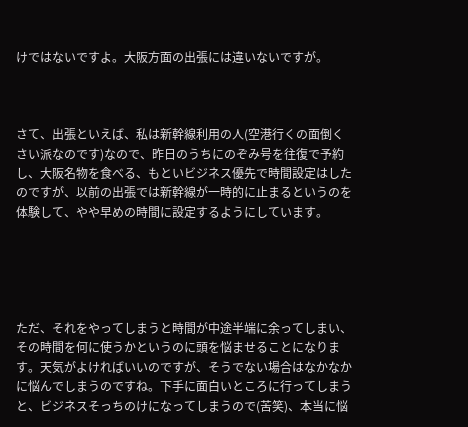けではないですよ。大阪方面の出張には違いないですが。



さて、出張といえば、私は新幹線利用の人(空港行くの面倒くさい派なのです)なので、昨日のうちにのぞみ号を往復で予約し、大阪名物を食べる、もといビジネス優先で時間設定はしたのですが、以前の出張では新幹線が一時的に止まるというのを体験して、やや早めの時間に設定するようにしています。





ただ、それをやってしまうと時間が中途半端に余ってしまい、その時間を何に使うかというのに頭を悩ませることになります。天気がよければいいのですが、そうでない場合はなかなかに悩んでしまうのですね。下手に面白いところに行ってしまうと、ビジネスそっちのけになってしまうので(苦笑)、本当に悩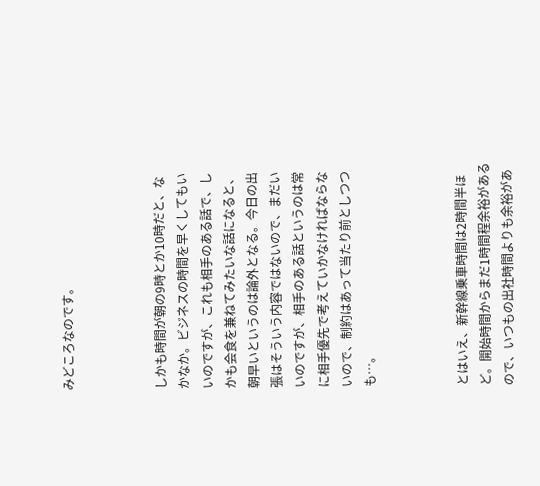みどころなのです。



しかも時間が朝の9時とか10時だと、なかなか。ビジネスの時間を早くしてもいいのですが、これも相手のある話で、しかも会食を兼ねてみたいな話になると、朝早いというのは論外となる。今日の出張はそういう内容ではないので、まだいいのですが、相手のある話というのは常に相手優先で考えていかなければならないので、制約はあって当たり前としつつも…。



とはいえ、新幹線乗車時間は2時間半ほど。開始時間からまだ1時間程余裕があるので、いつもの出社時間よりも余裕があ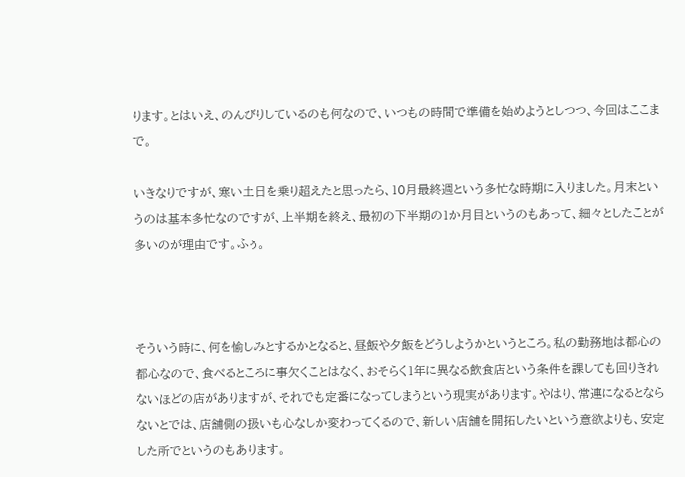ります。とはいえ、のんびりしているのも何なので、いつもの時間で準備を始めようとしつつ、今回はここまで。

いきなりですが、寒い土日を乗り超えたと思ったら、10月最終週という多忙な時期に入りました。月末というのは基本多忙なのですが、上半期を終え、最初の下半期の1か月目というのもあって、細々としたことが多いのが理由です。ふぅ。



そういう時に、何を愉しみとするかとなると、昼飯や夕飯をどうしようかというところ。私の勤務地は都心の都心なので、食べるところに事欠くことはなく、おそらく1年に異なる飲食店という条件を課しても回りきれないほどの店がありますが、それでも定番になってしまうという現実があります。やはり、常連になるとならないとでは、店舗側の扱いも心なしか変わってくるので、新しい店舗を開拓したいという意欲よりも、安定した所でというのもあります。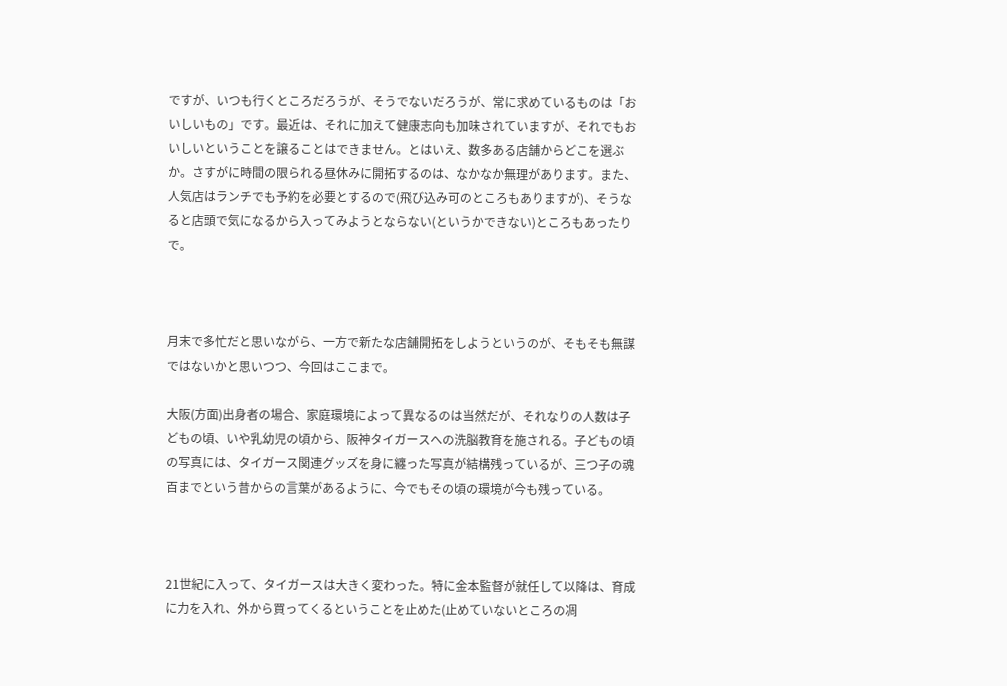ですが、いつも行くところだろうが、そうでないだろうが、常に求めているものは「おいしいもの」です。最近は、それに加えて健康志向も加味されていますが、それでもおいしいということを譲ることはできません。とはいえ、数多ある店舗からどこを選ぶか。さすがに時間の限られる昼休みに開拓するのは、なかなか無理があります。また、人気店はランチでも予約を必要とするので(飛び込み可のところもありますが)、そうなると店頭で気になるから入ってみようとならない(というかできない)ところもあったりで。



月末で多忙だと思いながら、一方で新たな店舗開拓をしようというのが、そもそも無謀ではないかと思いつつ、今回はここまで。

大阪(方面)出身者の場合、家庭環境によって異なるのは当然だが、それなりの人数は子どもの頃、いや乳幼児の頃から、阪神タイガースへの洗脳教育を施される。子どもの頃の写真には、タイガース関連グッズを身に纏った写真が結構残っているが、三つ子の魂百までという昔からの言葉があるように、今でもその頃の環境が今も残っている。



21世紀に入って、タイガースは大きく変わった。特に金本監督が就任して以降は、育成に力を入れ、外から買ってくるということを止めた(止めていないところの凋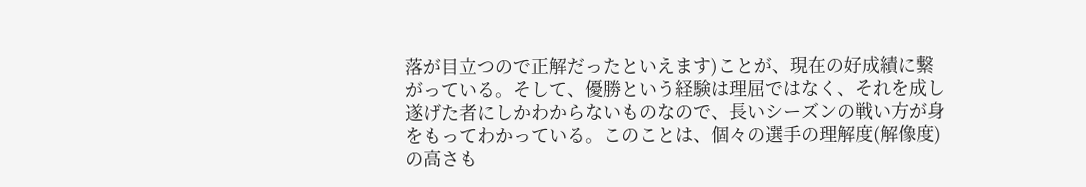落が目立つので正解だったといえます)ことが、現在の好成績に繋がっている。そして、優勝という経験は理屈ではなく、それを成し遂げた者にしかわからないものなので、長いシーズンの戦い方が身をもってわかっている。このことは、個々の選手の理解度(解像度)の高さも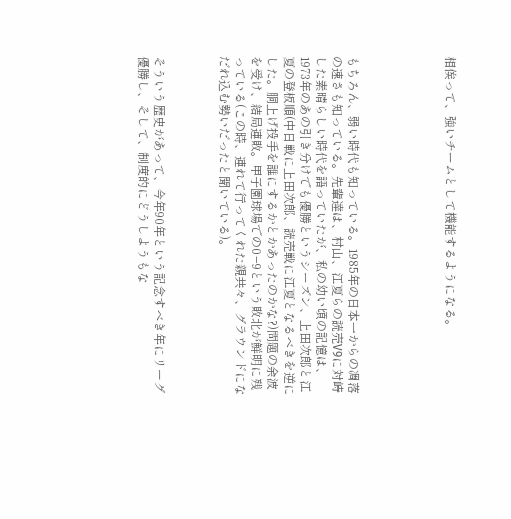相俟って、強いチームとして機能するようになる。





もちろん、弱い時代も知っている。1985年の日本一からの凋落の速さも知っている。先輩達は、村山、江夏らの読売V9に対峙した素晴らしい時代を語っていたが、私の幼い頃の記憶は、1973年のあの引き分けでも優勝というシーズン、上田次郎と江夏の登板順(中日戦に上田次郎、読売戦に江夏となるべきを逆にした。胴上げ投手を誰にするかとかあったのかな?)問題の余波を受け、結局連敗。甲子園球場での0−9という敗北が鮮明に残っている(この時、連れて行ってくれた親共々、グラウンドになだれ込む勢いだったと聞いている)。



そういう歴史があって、今年90年という記念すべき年にリーグ優勝し、そして、制度的にどうしようもな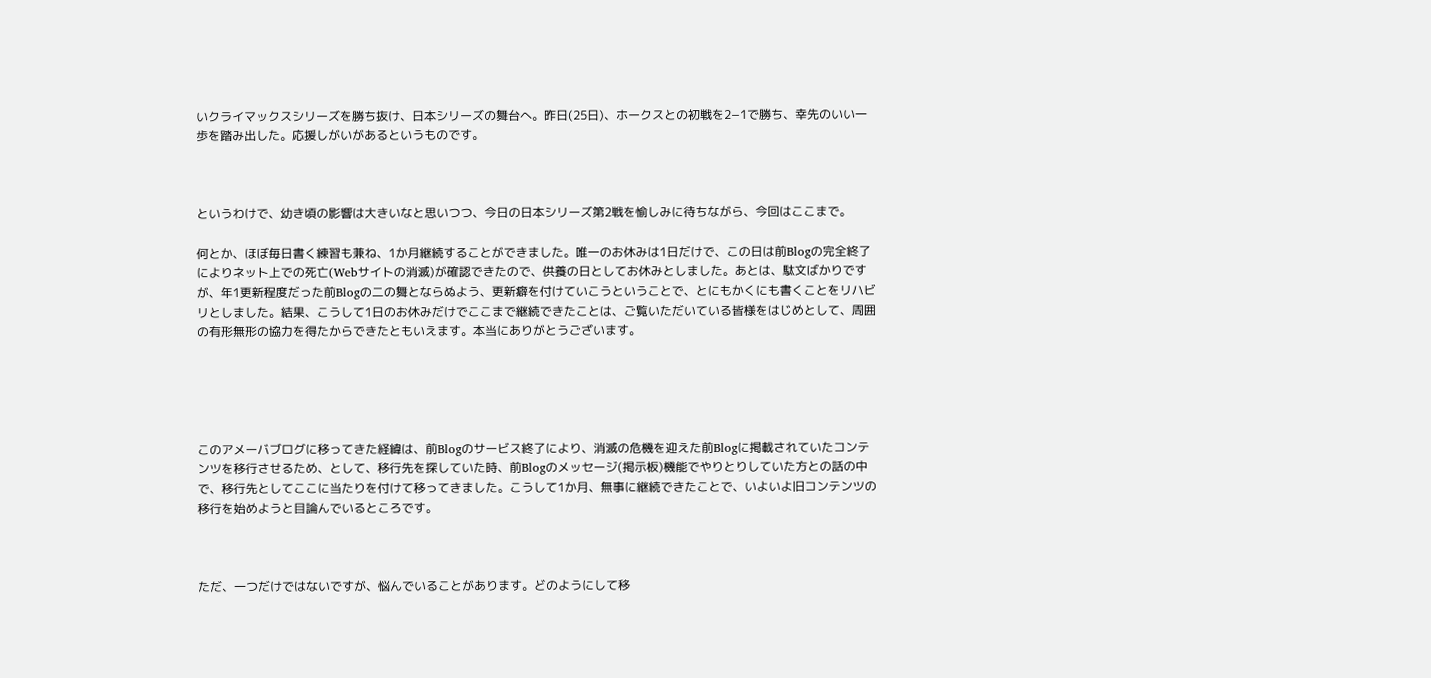いクライマックスシリーズを勝ち抜け、日本シリーズの舞台へ。昨日(25日)、ホークスとの初戦を2−1で勝ち、幸先のいい一歩を踏み出した。応援しがいがあるというものです。



というわけで、幼き頃の影響は大きいなと思いつつ、今日の日本シリーズ第2戦を愉しみに待ちながら、今回はここまで。

何とか、ほぼ毎日書く練習も兼ね、1か月継続することができました。唯一のお休みは1日だけで、この日は前Blogの完全終了によりネット上での死亡(Webサイトの消滅)が確認できたので、供養の日としてお休みとしました。あとは、駄文ばかりですが、年1更新程度だった前Blogの二の舞とならぬよう、更新癖を付けていこうということで、とにもかくにも書くことをリハビリとしました。結果、こうして1日のお休みだけでここまで継続できたことは、ご覧いただいている皆様をはじめとして、周囲の有形無形の協力を得たからできたともいえます。本当にありがとうございます。





このアメーバブログに移ってきた経緯は、前Blogのサービス終了により、消滅の危機を迎えた前Blogに掲載されていたコンテンツを移行させるため、として、移行先を探していた時、前Blogのメッセージ(掲示板)機能でやりとりしていた方との話の中で、移行先としてここに当たりを付けて移ってきました。こうして1か月、無事に継続できたことで、いよいよ旧コンテンツの移行を始めようと目論んでいるところです。



ただ、一つだけではないですが、悩んでいることがあります。どのようにして移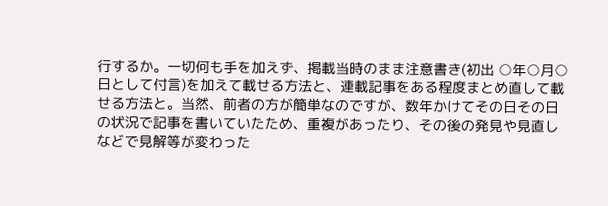行するか。一切何も手を加えず、掲載当時のまま注意書き(初出 ○年○月○日として付言)を加えて載せる方法と、連載記事をある程度まとめ直して載せる方法と。当然、前者の方が簡単なのですが、数年かけてその日その日の状況で記事を書いていたため、重複があったり、その後の発見や見直しなどで見解等が変わった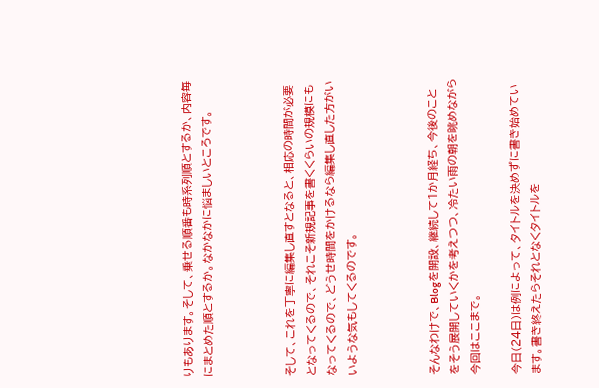りもあります。そして、乗せる順番も時系列順とするか、内容毎にまとめた順とするか。なかなかに悩ましいところです。



そして、これを丁寧に編集し直すとなると、相応の時間が必要となってくるので、それこそ新規記事を書くくらいの規模にもなってくるので、どうせ時間をかけるなら編集し直した方がいいような気もしてくるのです。



そんなわけで、Blogを開設、継続して1か月経ち、今後のことをそう展開していくかを考えつつ、冷たい雨の朝を眺めながら今回はここまで。

今日(24日)は例によって、タイトルを決めずに書き始めています。書き終えたらそれとなくタイトルを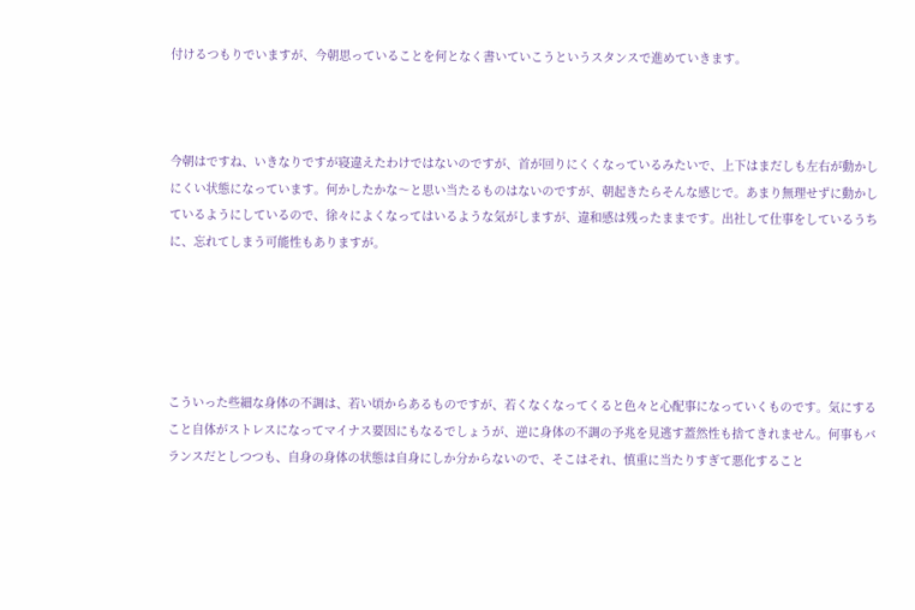付けるつもりでいますが、今朝思っていることを何となく書いていこうというスタンスで進めていきます。



今朝はですね、いきなりですが寝違えたわけではないのですが、首が回りにくくなっているみたいで、上下はまだしも左右が動かしにくい状態になっています。何かしたかな〜と思い当たるものはないのですが、朝起きたらそんな感じで。あまり無理せずに動かしているようにしているので、徐々によくなってはいるような気がしますが、違和感は残ったままです。出社して仕事をしているうちに、忘れてしまう可能性もありますが。





こういった些細な身体の不調は、若い頃からあるものですが、若くなくなってくると色々と心配事になっていくものです。気にすること自体がストレスになってマイナス要因にもなるでしょうが、逆に身体の不調の予兆を見逃す蓋然性も捨てきれません。何事もバランスだとしつつも、自身の身体の状態は自身にしか分からないので、そこはそれ、慎重に当たりすぎて悪化すること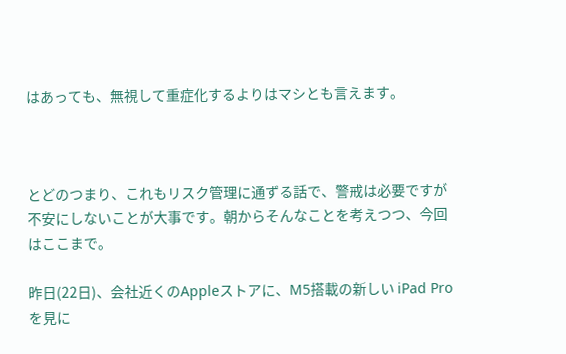はあっても、無視して重症化するよりはマシとも言えます。



とどのつまり、これもリスク管理に通ずる話で、警戒は必要ですが不安にしないことが大事です。朝からそんなことを考えつつ、今回はここまで。

昨日(22日)、会社近くのAppleストアに、M5搭載の新しい iPad Proを見に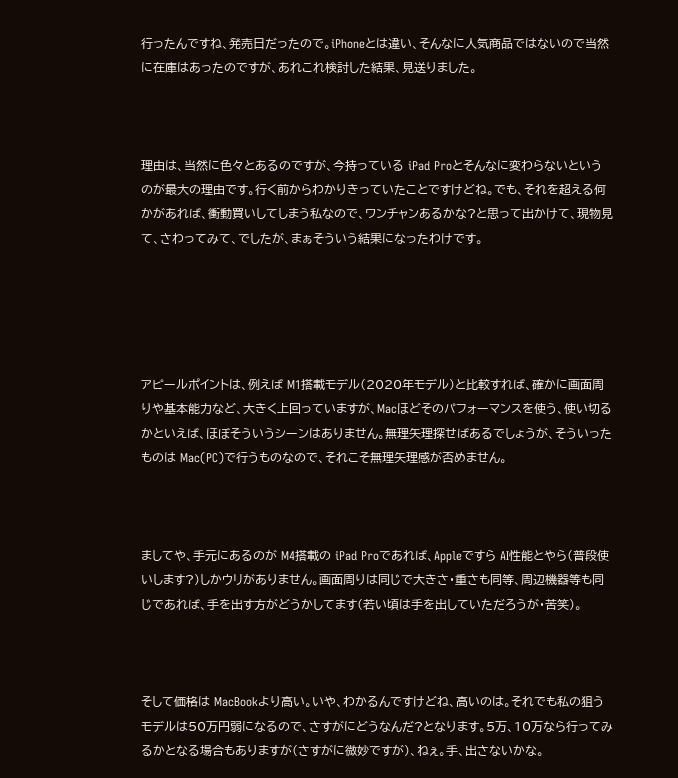行ったんですね、発売日だったので。iPhoneとは違い、そんなに人気商品ではないので当然に在庫はあったのですが、あれこれ検討した結果、見送りました。



理由は、当然に色々とあるのですが、今持っている iPad Proとそんなに変わらないというのが最大の理由です。行く前からわかりきっていたことですけどね。でも、それを超える何かがあれば、衝動買いしてしまう私なので、ワンチャンあるかな?と思って出かけて、現物見て、さわってみて、でしたが、まぁそういう結果になったわけです。





アピールポイントは、例えば M1搭載モデル(2020年モデル)と比較すれば、確かに画面周りや基本能力など、大きく上回っていますが、Macほどそのパフォーマンスを使う、使い切るかといえば、ほぼそういうシーンはありません。無理矢理探せばあるでしょうが、そういったものは Mac(PC)で行うものなので、それこそ無理矢理感が否めません。



ましてや、手元にあるのが M4搭載の iPad Proであれば、Appleですら AI性能とやら(普段使いします?)しかウリがありません。画面周りは同じで大きさ・重さも同等、周辺機器等も同じであれば、手を出す方がどうかしてます(若い頃は手を出していただろうが・苦笑)。



そして価格は MacBookより高い。いや、わかるんですけどね、高いのは。それでも私の狙うモデルは50万円弱になるので、さすがにどうなんだ?となります。5万、10万なら行ってみるかとなる場合もありますが(さすがに微妙ですが)、ねぇ。手、出さないかな。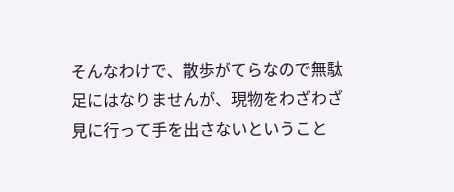そんなわけで、散歩がてらなので無駄足にはなりませんが、現物をわざわざ見に行って手を出さないということ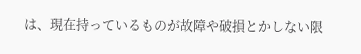は、現在持っているものが故障や破損とかしない限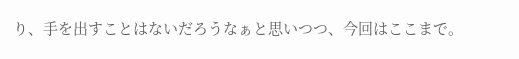り、手を出すことはないだろうなぁと思いつつ、今回はここまで。